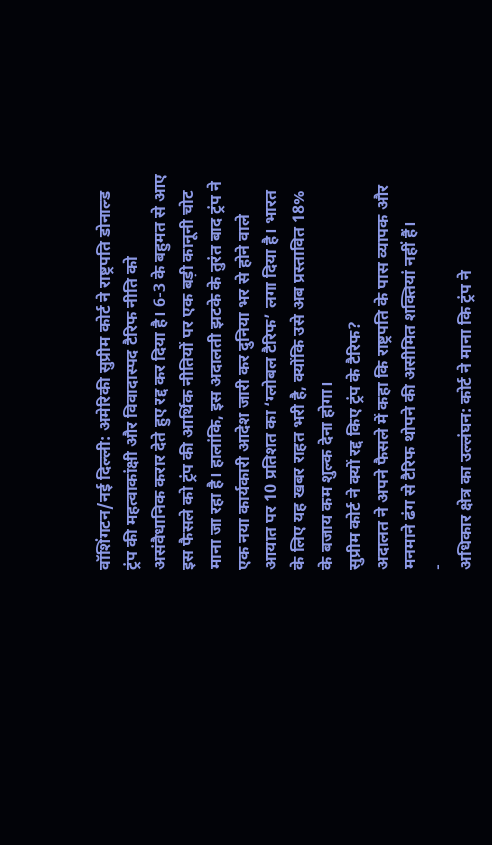वॉशिंगटन/नई दिल्ली: अमेरिकी सुप्रीम कोर्ट ने राष्ट्रपति डोनाल्ड ट्रंप की महत्वाकांक्षी और विवादास्पद टैरिफ नीति को असंवैधानिक करार देते हुए रद्द कर दिया है। 6-3 के बहुमत से आए इस फैसले को ट्रंप की आर्थिक नीतियों पर एक बड़ी कानूनी चोट माना जा रहा है। हालांकि, इस अदालती झटके के तुरंत बाद ट्रंप ने एक नया कार्यकारी आदेश जारी कर दुनिया भर से होने वाले आयात पर 10 प्रतिशत का ‘ग्लोबल टैरिफ’ लगा दिया है। भारत के लिए यह खबर राहत भरी है, क्योंकि उसे अब प्रस्तावित 18% के बजाय कम शुल्क देना होगा।
सुप्रीम कोर्ट ने क्यों रद्द किए ट्रंप के टैरिफ?
अदालत ने अपने फैसले में कहा कि राष्ट्रपति के पास व्यापक और मनमाने ढंग से टैरिफ थोपने की असीमित शक्तियां नहीं हैं।
-
अधिकार क्षेत्र का उल्लंघन: कोर्ट ने माना कि ट्रंप ने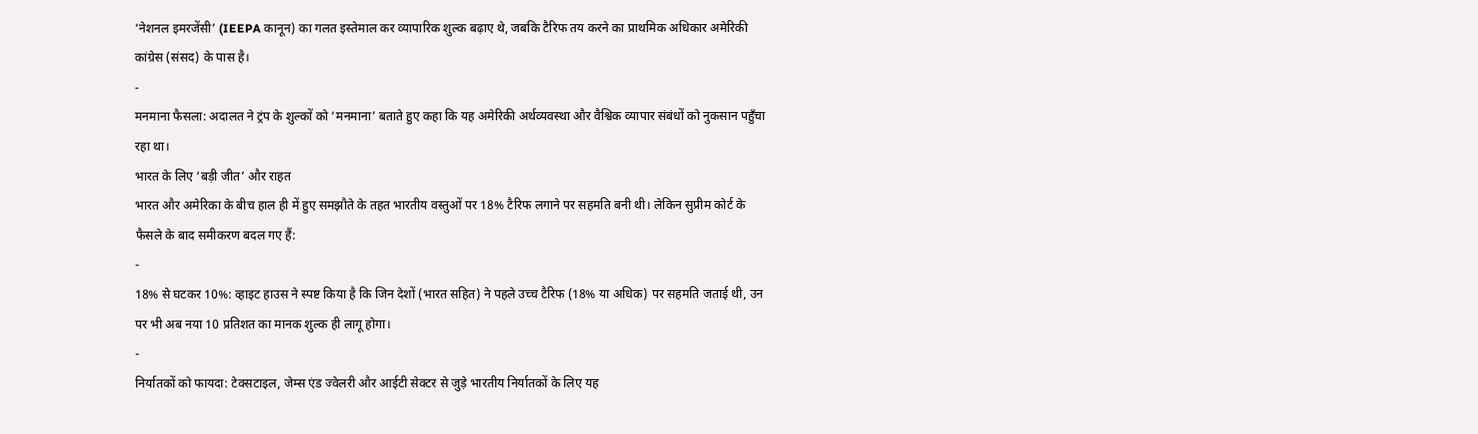‘नेशनल इमरजेंसी’ (IEEPA कानून) का गलत इस्तेमाल कर व्यापारिक शुल्क बढ़ाए थे, जबकि टैरिफ तय करने का प्राथमिक अधिकार अमेरिकी कांग्रेस (संसद) के पास है।
-
मनमाना फैसला: अदालत ने ट्रंप के शुल्कों को ‘मनमाना’ बताते हुए कहा कि यह अमेरिकी अर्थव्यवस्था और वैश्विक व्यापार संबंधों को नुकसान पहुँचा रहा था।
भारत के लिए ‘बड़ी जीत’ और राहत
भारत और अमेरिका के बीच हाल ही में हुए समझौते के तहत भारतीय वस्तुओं पर 18% टैरिफ लगाने पर सहमति बनी थी। लेकिन सुप्रीम कोर्ट के फैसले के बाद समीकरण बदल गए हैं:
-
18% से घटकर 10%: व्हाइट हाउस ने स्पष्ट किया है कि जिन देशों (भारत सहित) ने पहले उच्च टैरिफ (18% या अधिक) पर सहमति जताई थी, उन पर भी अब नया 10 प्रतिशत का मानक शुल्क ही लागू होगा।
-
निर्यातकों को फायदा: टेक्सटाइल, जेम्स एंड ज्वेलरी और आईटी सेक्टर से जुड़े भारतीय निर्यातकों के लिए यह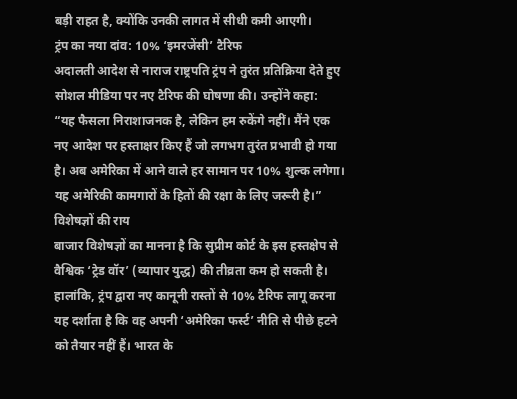बड़ी राहत है, क्योंकि उनकी लागत में सीधी कमी आएगी।
ट्रंप का नया दांव: 10% ‘इमरजेंसी’ टैरिफ
अदालती आदेश से नाराज राष्ट्रपति ट्रंप ने तुरंत प्रतिक्रिया देते हुए सोशल मीडिया पर नए टैरिफ की घोषणा की। उन्होंने कहा:
“यह फैसला निराशाजनक है, लेकिन हम रुकेंगे नहीं। मैंने एक नए आदेश पर हस्ताक्षर किए हैं जो लगभग तुरंत प्रभावी हो गया है। अब अमेरिका में आने वाले हर सामान पर 10% शुल्क लगेगा। यह अमेरिकी कामगारों के हितों की रक्षा के लिए जरूरी है।”
विशेषज्ञों की राय
बाजार विशेषज्ञों का मानना है कि सुप्रीम कोर्ट के इस हस्तक्षेप से वैश्विक ‘ट्रेड वॉर’ (व्यापार युद्ध) की तीव्रता कम हो सकती है। हालांकि, ट्रंप द्वारा नए कानूनी रास्तों से 10% टैरिफ लागू करना यह दर्शाता है कि वह अपनी ‘अमेरिका फर्स्ट’ नीति से पीछे हटने को तैयार नहीं हैं। भारत के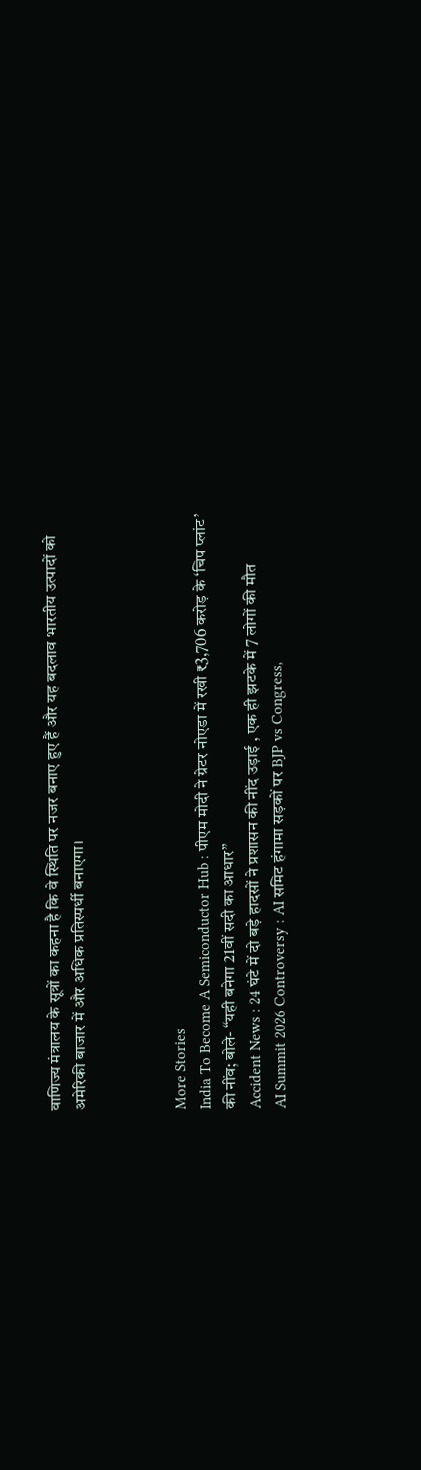वाणिज्य मंत्रालय के सूत्रों का कहना है कि वे स्थिति पर नजर बनाए हुए हैं और यह बदलाव भारतीय उत्पादों को अमेरिकी बाजार में और अधिक प्रतिस्पर्धी बनाएगा।



More Stories
India To Become A Semiconductor Hub : पीएम मोदी ने ग्रेटर नोएडा में रखी ₹3,706 करोड़ के ‘चिप प्लांट’ की नींव; बोले- “यही बनेगा 21वीं सदी का आधार”
Accident News : 24 घंटे में दो बड़े हादसों ने प्रशासन की नींद उड़ाई , एक ही झटके में 7 लोगों की मौत
AI Summit 2026 Controversy : AI समिट हंगामा सड़कों पर BJP vs Congress,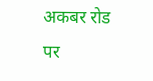अकबर रोड पर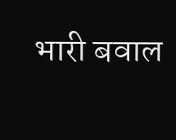भारी बवाल